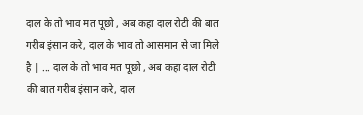दाल के तो भाव मत पूछो , अब कहा दाल रोटी की बात गरीब इंसान करे, दाल के भाव तो आसमान से जा मिले है | ... दाल के तो भाव मत पूछो , अब कहा दाल रोटी की बात गरीब इंसान करे, दाल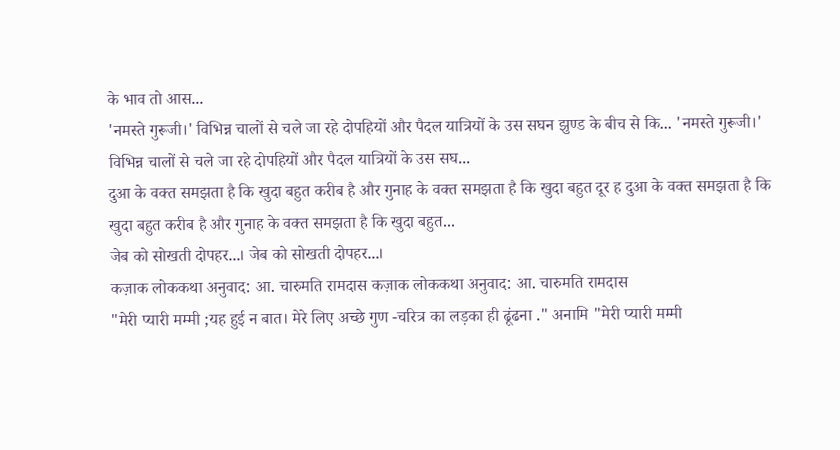के भाव तो आस...
'नमस्ते गुरूजी।' विभिन्न चालों से चले जा रहे दोपहियों और पैदल यात्रियों के उस सघन झुण्ड के बीच से कि... 'नमस्ते गुरूजी।' विभिन्न चालों से चले जा रहे दोपहियों और पैदल यात्रियों के उस सघ...
दुआ के वक्त समझता है कि खुदा बहुत करीब है और गुनाह के वक्त समझता है कि खुदा बहुत दूर ह दुआ के वक्त समझता है कि खुदा बहुत करीब है और गुनाह के वक्त समझता है कि खुदा बहुत...
जेब को सोखती दोपहर...। जेब को सोखती दोपहर...।
कज़ाक लोककथा अनुवाद: आ. चारुमति रामदास कज़ाक लोककथा अनुवाद: आ. चारुमति रामदास
"मेरी प्यारी मम्मी ;यह हुई न बात। मेरे लिए अच्छे गुण -चरित्र का लड़का ही ढूंढना ." अनामि "मेरी प्यारी मम्मी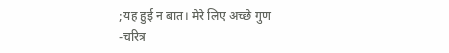;यह हुई न बात। मेरे लिए अच्छे गुण -चरित्र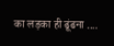का लड़का ही ढूंढना ....